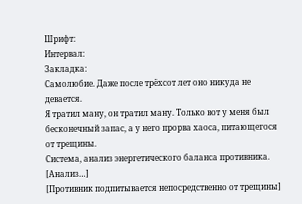Шрифт:
Интервал:
Закладка:
Самолюбие. Даже после трёхсот лет оно никуда не девается.
Я тратил ману, он тратил ману. Только вот у меня был бесконечный запас, а у него прорва хаоса, питающегося от трещины.
Система, анализ энергетического баланса противника.
[Анализ…]
[Противник подпитывается непосредственно от трещины]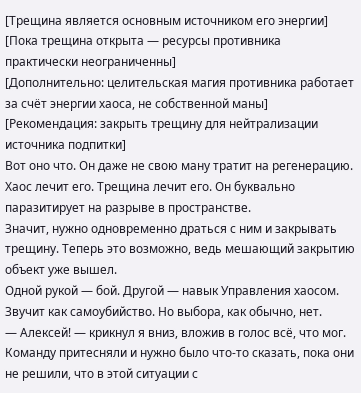[Трещина является основным источником его энергии]
[Пока трещина открыта — ресурсы противника практически неограниченны]
[Дополнительно: целительская магия противника работает за счёт энергии хаоса, не собственной маны]
[Рекомендация: закрыть трещину для нейтрализации источника подпитки]
Вот оно что. Он даже не свою ману тратит на регенерацию. Хаос лечит его. Трещина лечит его. Он буквально паразитирует на разрыве в пространстве.
Значит, нужно одновременно драться с ним и закрывать трещину. Теперь это возможно, ведь мешающий закрытию объект уже вышел.
Одной рукой — бой. Другой — навык Управления хаосом. Звучит как самоубийство. Но выбора, как обычно, нет.
— Алексей! — крикнул я вниз, вложив в голос всё, что мог. Команду притесняли и нужно было что-то сказать, пока они не решили, что в этой ситуации с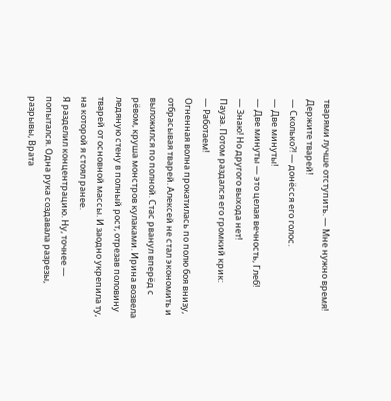тварями лучше отступить. — Мне нужно время! Держите тварей!
— Сколько⁈ — донёсся его голос.
— Две минуты!
— Две минуты — это целая вечность, Глеб!
— Знаю! Но другого выхода нет!
Пауза. Потом раздался его громкий крик:
— Работаем!
Огненная волна прокатилась по полю боя внизу, отбрасывая тварей. Алексей не стал экономить и выложился по полной. Стас рванул вперёд с рёвом, круша монстров кулаками. Ирина возвела ледяную стену в полный рост, отрезав половину тварей от основной массы. И заодно укрепила ту, на которой я стоял ранее.
Я разделил концентрацию. Ну, точнее — попытался. Одна рука создавала разрезы, разрывы, Врата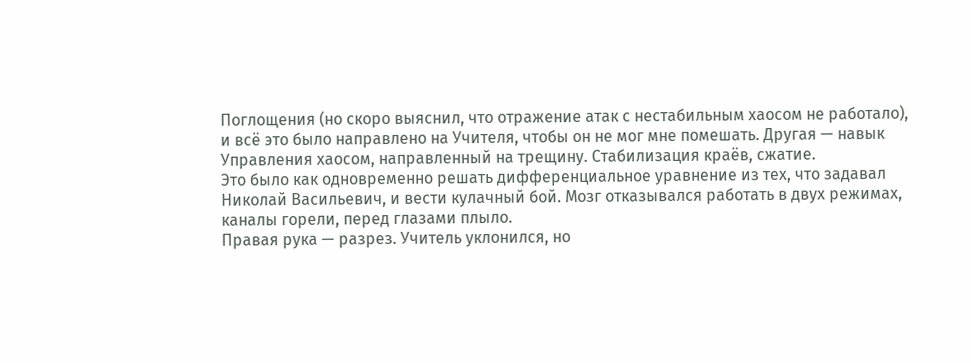Поглощения (но скоро выяснил, что отражение атак с нестабильным хаосом не работало), и всё это было направлено на Учителя, чтобы он не мог мне помешать. Другая — навык Управления хаосом, направленный на трещину. Стабилизация краёв, сжатие.
Это было как одновременно решать дифференциальное уравнение из тех, что задавал Николай Васильевич, и вести кулачный бой. Мозг отказывался работать в двух режимах, каналы горели, перед глазами плыло.
Правая рука — разрез. Учитель уклонился, но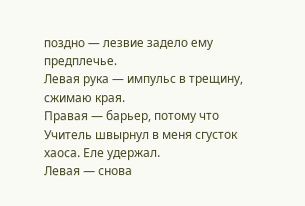поздно — лезвие задело ему предплечье.
Левая рука — импульс в трещину, сжимаю края.
Правая — барьер, потому что Учитель швырнул в меня сгусток хаоса. Еле удержал.
Левая — снова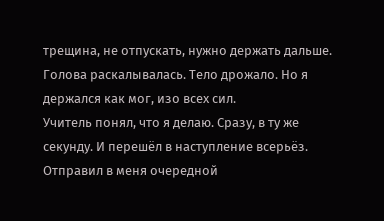трещина, не отпускать, нужно держать дальше.
Голова раскалывалась. Тело дрожало. Но я держался как мог, изо всех сил.
Учитель понял, что я делаю. Сразу, в ту же секунду. И перешёл в наступление всерьёз.
Отправил в меня очередной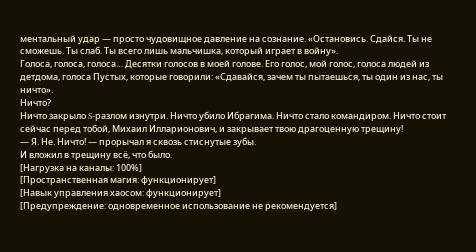ментальный удар — просто чудовищное давление на сознание. «Остановись. Сдайся. Ты не сможешь. Ты слаб. Ты всего лишь мальчишка, который играет в войну».
Голоса, голоса, голоса… Десятки голосов в моей голове. Его голос, мой голос, голоса людей из детдома, голоса Пустых, которые говорили: «Сдавайся, зачем ты пытаешься, ты один из нас, ты ничто».
Ничто?
Ничто закрыло S-разлом изнутри. Ничто убило Ибрагима. Ничто стало командиром. Ничто стоит сейчас перед тобой, Михаил Илларионович, и закрывает твою драгоценную трещину!
— Я. Не. Ничто! — прорычал я сквозь стиснутые зубы.
И вложил в трещину всё, что было.
[Нагрузка на каналы: 100%]
[Пространственная магия: функционирует]
[Навык управления хаосом: функционирует]
[Предупреждение: одновременное использование не рекомендуется]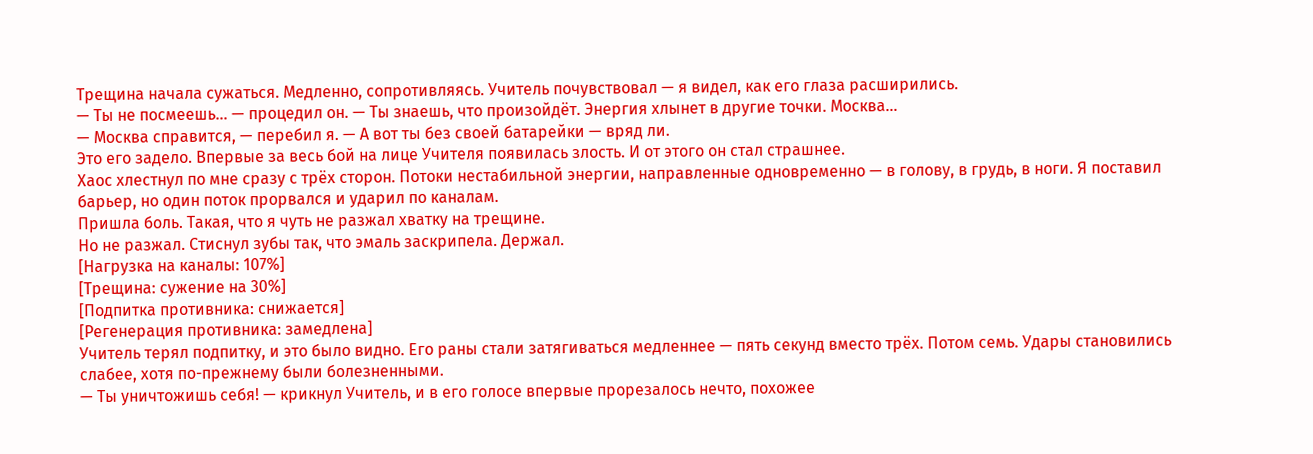Трещина начала сужаться. Медленно, сопротивляясь. Учитель почувствовал — я видел, как его глаза расширились.
— Ты не посмеешь… — процедил он. — Ты знаешь, что произойдёт. Энергия хлынет в другие точки. Москва…
— Москва справится, — перебил я. — А вот ты без своей батарейки — вряд ли.
Это его задело. Впервые за весь бой на лице Учителя появилась злость. И от этого он стал страшнее.
Хаос хлестнул по мне сразу с трёх сторон. Потоки нестабильной энергии, направленные одновременно — в голову, в грудь, в ноги. Я поставил барьер, но один поток прорвался и ударил по каналам.
Пришла боль. Такая, что я чуть не разжал хватку на трещине.
Но не разжал. Стиснул зубы так, что эмаль заскрипела. Держал.
[Нагрузка на каналы: 107%]
[Трещина: сужение на 30%]
[Подпитка противника: снижается]
[Регенерация противника: замедлена]
Учитель терял подпитку, и это было видно. Его раны стали затягиваться медленнее — пять секунд вместо трёх. Потом семь. Удары становились слабее, хотя по-прежнему были болезненными.
— Ты уничтожишь себя! — крикнул Учитель, и в его голосе впервые прорезалось нечто, похожее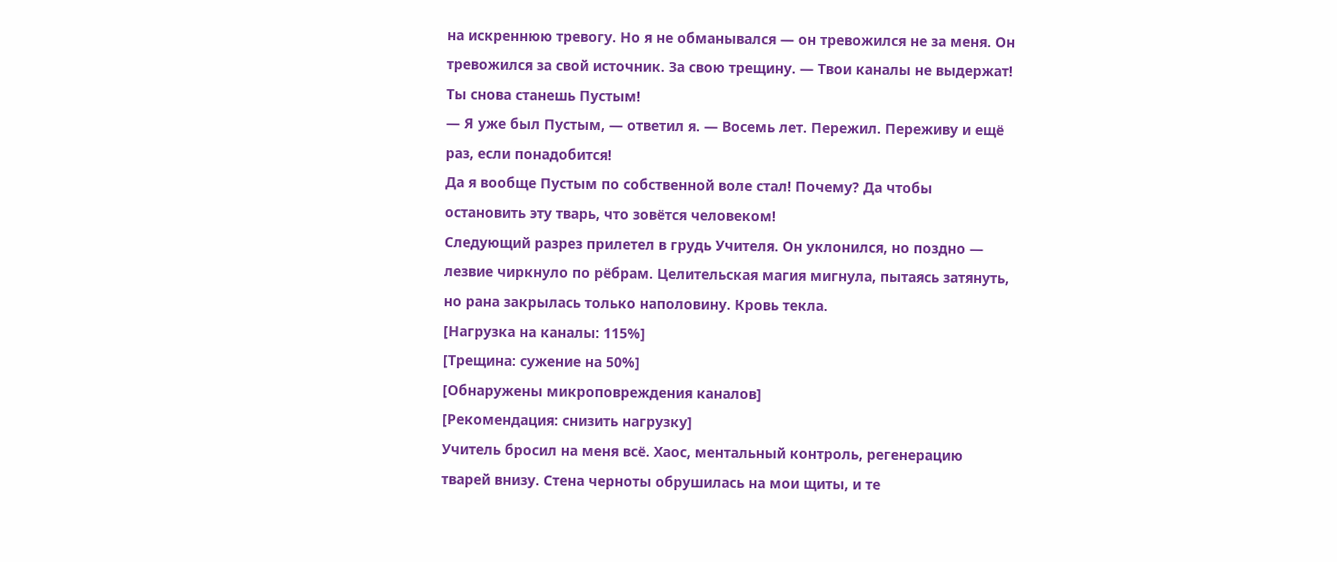на искреннюю тревогу. Но я не обманывался — он тревожился не за меня. Он тревожился за свой источник. За свою трещину. — Твои каналы не выдержат! Ты снова станешь Пустым!
— Я уже был Пустым, — ответил я. — Восемь лет. Пережил. Переживу и ещё раз, если понадобится!
Да я вообще Пустым по собственной воле стал! Почему? Да чтобы остановить эту тварь, что зовётся человеком!
Следующий разрез прилетел в грудь Учителя. Он уклонился, но поздно — лезвие чиркнуло по рёбрам. Целительская магия мигнула, пытаясь затянуть, но рана закрылась только наполовину. Кровь текла.
[Нагрузка на каналы: 115%]
[Трещина: сужение на 50%]
[Обнаружены микроповреждения каналов]
[Рекомендация: снизить нагрузку]
Учитель бросил на меня всё. Хаос, ментальный контроль, регенерацию тварей внизу. Стена черноты обрушилась на мои щиты, и те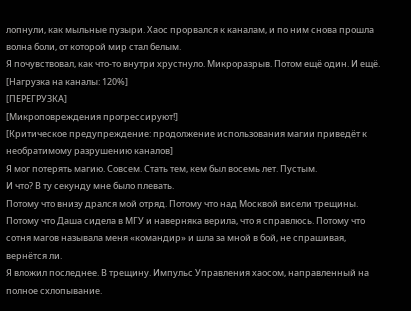лопнули, как мыльные пузыри. Хаос прорвался к каналам, и по ним снова прошла волна боли, от которой мир стал белым.
Я почувствовал, как что-то внутри хрустнуло. Микроразрыв. Потом ещё один. И ещё.
[Нагрузка на каналы: 120%]
[ПЕРЕГРУЗКА]
[Микроповреждения прогрессируют!]
[Критическое предупреждение: продолжение использования магии приведёт к необратимому разрушению каналов]
Я мог потерять магию. Совсем. Стать тем, кем был восемь лет. Пустым.
И что? В ту секунду мне было плевать.
Потому что внизу дрался мой отряд. Потому что над Москвой висели трещины. Потому что Даша сидела в МГУ и наверняка верила, что я справлюсь. Потому что сотня магов называла меня «командир» и шла за мной в бой, не спрашивая, вернётся ли.
Я вложил последнее. В трещину. Импульс Управления хаосом, направленный на полное схлопывание.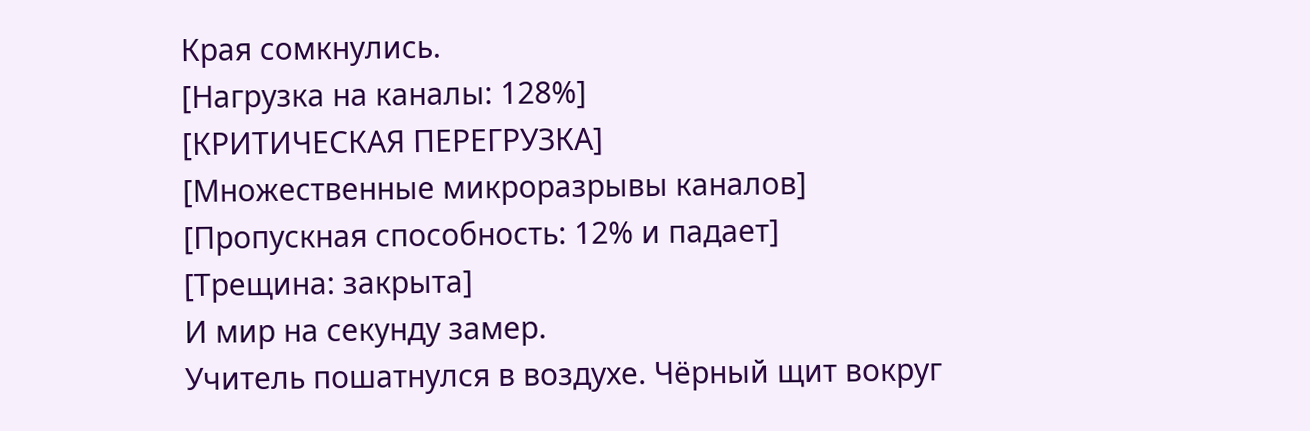Края сомкнулись.
[Нагрузка на каналы: 128%]
[КРИТИЧЕСКАЯ ПЕРЕГРУЗКА]
[Множественные микроразрывы каналов]
[Пропускная способность: 12% и падает]
[Трещина: закрыта]
И мир на секунду замер.
Учитель пошатнулся в воздухе. Чёрный щит вокруг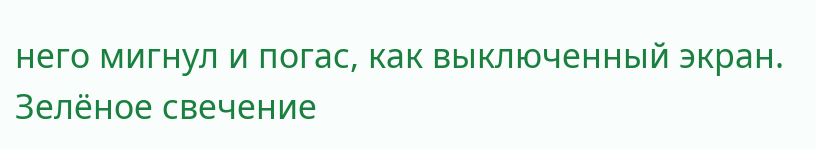него мигнул и погас, как выключенный экран. Зелёное свечение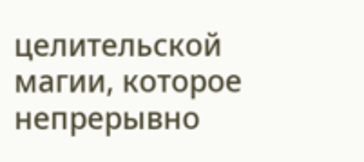целительской магии, которое непрерывно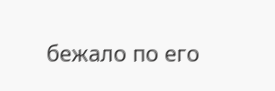бежало по его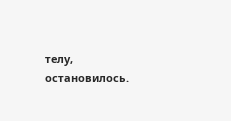телу, остановилось.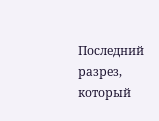Последний разрез, который